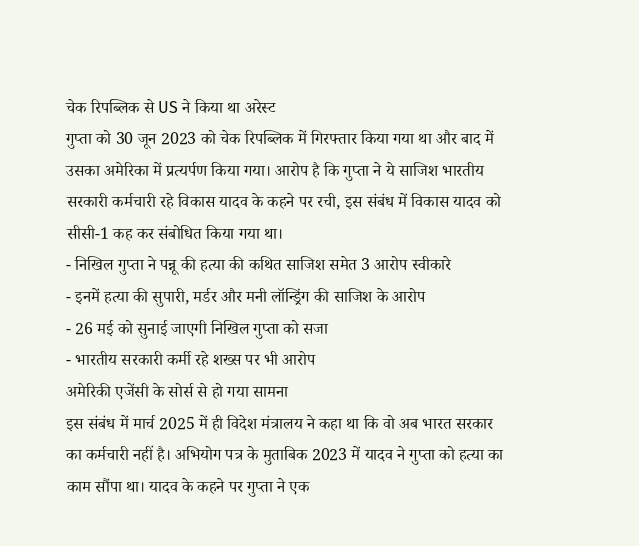चेक रिपब्लिक से US ने किया था अरेस्ट
गुप्ता को 30 जून 2023 को चेक रिपब्लिक में गिरफ्तार किया गया था और बाद में उसका अमेरिका में प्रत्यर्पण किया गया। आरोप है कि गुप्ता ने ये साजिश भारतीय सरकारी कर्मचारी रहे विकास यादव के कहने पर रची, इस संबंध में विकास यादव को सीसी-1 कह कर संबोधित किया गया था।
- निखिल गुप्ता ने पन्नू की हत्या की कथित साजिश समेत 3 आरोप स्वीकारे
- इनमें हत्या की सुपारी, मर्डर और मनी लॉन्ड्रिंग की साजिश के आरोप
- 26 मई को सुनाई जाएगी निखिल गुप्ता को सजा
- भारतीय सरकारी कर्मी रहे शख्स पर भी आरोप
अमेरिकी एजेंसी के सोर्स से हो गया सामना
इस संबंध में मार्च 2025 में ही विदेश मंत्रालय ने कहा था कि वो अब भारत सरकार का कर्मचारी नहीं है। अभियोग पत्र के मुताबिक 2023 में यादव ने गुप्ता को हत्या का काम सौंपा था। यादव के कहने पर गुप्ता ने एक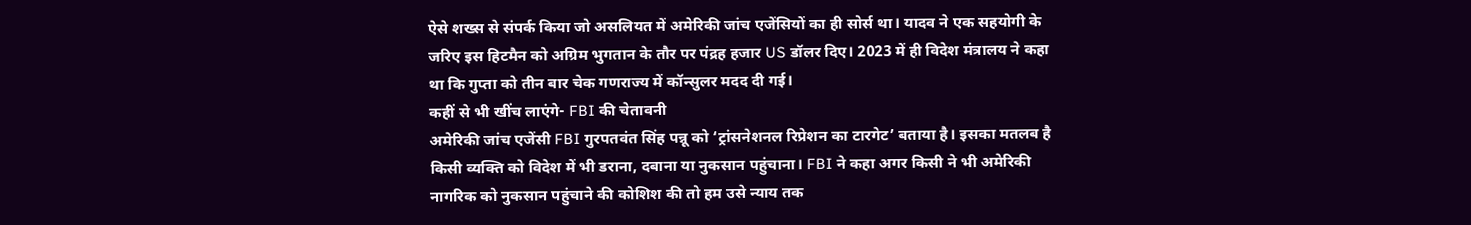ऐसे शख्स से संपर्क किया जो असलियत में अमेरिकी जांच एजेंसियों का ही सोर्स था। यादव ने एक सहयोगी के जरिए इस हिटमैन को अग्रिम भुगतान के तौर पर पंद्रह हजार US डॉलर दिए। 2023 में ही विदेश मंत्रालय ने कहा था कि गुप्ता को तीन बार चेक गणराज्य में कॉन्सुलर मदद दी गई।
कहीं से भी खींच लाएंगे- FBI की चेतावनी
अमेरिकी जांच एजेंसी FBI गुरपतवंत सिंह पन्नू को ‘ट्रांसनेशनल रिप्रेशन का टारगेट’ बताया है। इसका मतलब है किसी व्यक्ति को विदेश में भी डराना, दबाना या नुकसान पहुंचाना। FBI ने कहा अगर किसी ने भी अमेरिकी नागरिक को नुकसान पहुंचाने की कोशिश की तो हम उसे न्याय तक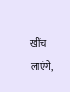खींच लाएंगे,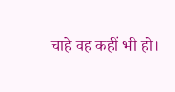चाहे वह कहीं भी हो।